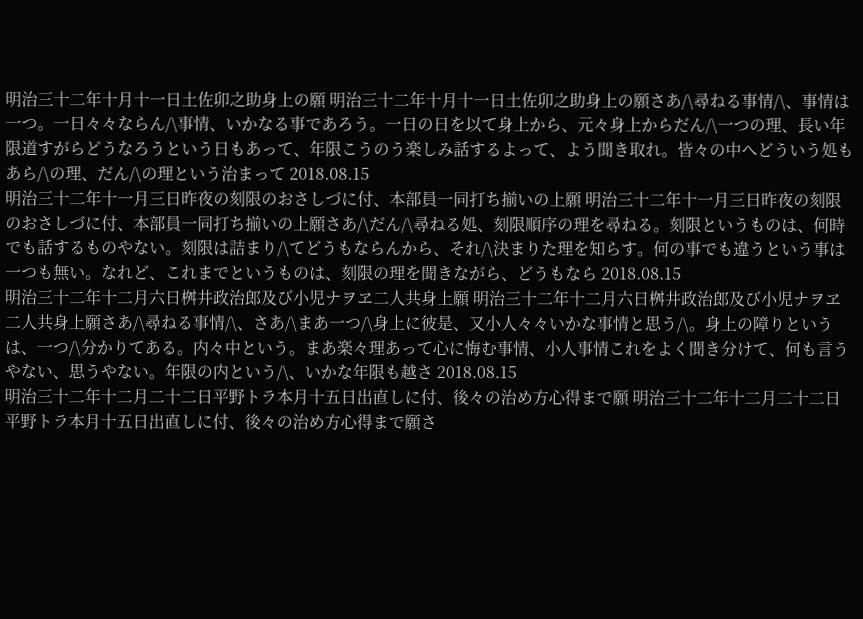明治三十二年十月十一日土佐卯之助身上の願 明治三十二年十月十一日土佐卯之助身上の願さあ/\尋ねる事情/\、事情は一つ。一日々々ならん/\事情、いかなる事であろう。一日の日を以て身上から、元々身上からだん/\一つの理、長い年限道すがらどうなろうという日もあって、年限こうのう楽しみ話するよって、よう聞き取れ。皆々の中へどういう処もあら/\の理、だん/\の理という治まって 2018.08.15
明治三十二年十一月三日昨夜の刻限のおさしづに付、本部員一同打ち揃いの上願 明治三十二年十一月三日昨夜の刻限のおさしづに付、本部員一同打ち揃いの上願さあ/\だん/\尋ねる処、刻限順序の理を尋ねる。刻限というものは、何時でも話するものやない。刻限は詰まり/\てどうもならんから、それ/\決まりた理を知らす。何の事でも違うという事は一つも無い。なれど、これまでというものは、刻限の理を聞きながら、どうもなら 2018.08.15
明治三十二年十二月六日桝井政治郎及び小児ナヲヱ二人共身上願 明治三十二年十二月六日桝井政治郎及び小児ナヲヱ二人共身上願さあ/\尋ねる事情/\、さあ/\まあ一つ/\身上に彼是、又小人々々いかな事情と思う/\。身上の障りというは、一つ/\分かりてある。内々中という。まあ楽々理あって心に悔む事情、小人事情これをよく聞き分けて、何も言うやない、思うやない。年限の内という/\、いかな年限も越さ 2018.08.15
明治三十二年十二月二十二日平野トラ本月十五日出直しに付、後々の治め方心得まで願 明治三十二年十二月二十二日平野トラ本月十五日出直しに付、後々の治め方心得まで願さ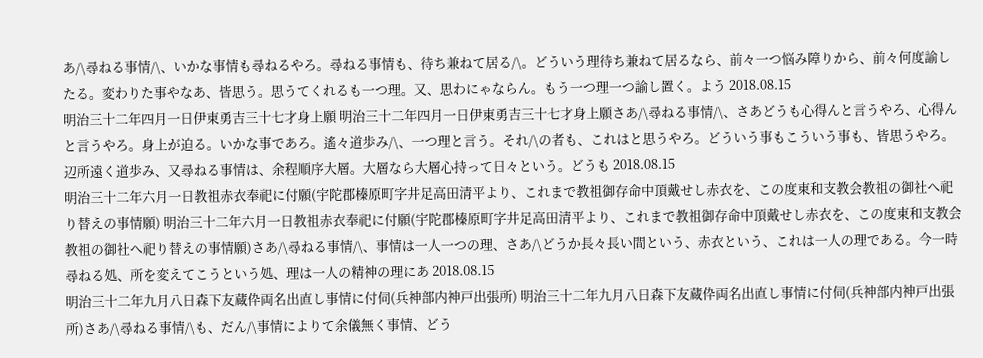あ/\尋ねる事情/\、いかな事情も尋ねるやろ。尋ねる事情も、待ち兼ねて居る/\。どういう理待ち兼ねて居るなら、前々一つ悩み障りから、前々何度諭したる。変わりた事やなあ、皆思う。思うてくれるも一つ理。又、思わにゃならん。もう一つ理一つ諭し置く。よう 2018.08.15
明治三十二年四月一日伊東勇吉三十七才身上願 明治三十二年四月一日伊東勇吉三十七才身上願さあ/\尋ねる事情/\、さあどうも心得んと言うやろ、心得んと言うやろ。身上が迫る。いかな事であろ。遙々道歩み/\、一つ理と言う。それ/\の者も、これはと思うやろ。どういう事もこういう事も、皆思うやろ。辺所遠く道歩み、又尋ねる事情は、余程順序大層。大層なら大層心持って日々という。どうも 2018.08.15
明治三十二年六月一日教祖赤衣奉祀に付願(宇陀郡榛原町字井足高田清平より、これまで教祖御存命中頂戴せし赤衣を、この度東和支教会教祖の御社へ祀り替えの事情願) 明治三十二年六月一日教祖赤衣奉祀に付願(宇陀郡榛原町字井足高田清平より、これまで教祖御存命中頂戴せし赤衣を、この度東和支教会教祖の御社へ祀り替えの事情願)さあ/\尋ねる事情/\、事情は一人一つの理、さあ/\どうか長々長い間という、赤衣という、これは一人の理である。今一時尋ねる処、所を変えてこうという処、理は一人の精神の理にあ 2018.08.15
明治三十二年九月八日森下友蔵伜両名出直し事情に付伺(兵神部内神戸出張所) 明治三十二年九月八日森下友蔵伜両名出直し事情に付伺(兵神部内神戸出張所)さあ/\尋ねる事情/\も、だん/\事情によりて余儀無く事情、どう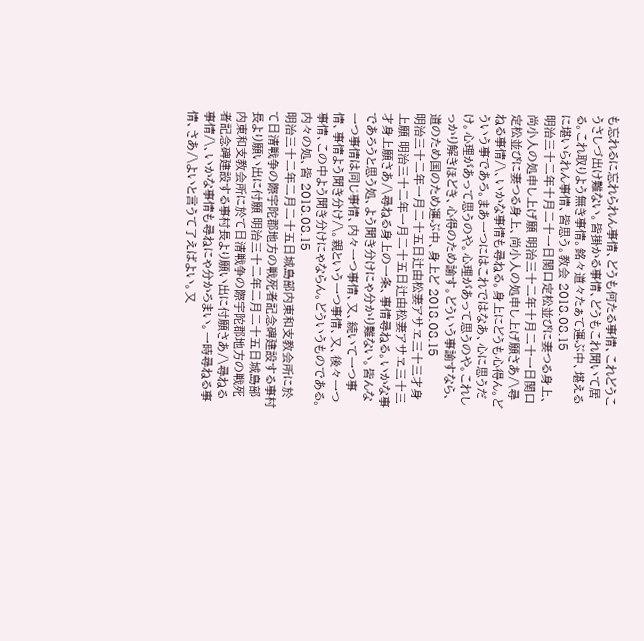も忘れるに忘れられん事情、どうも何たる事情、これどうこうさしづ出け難ない。皆掛かる事情、どうもこれ聞いて居る。これ取りよう無き事情。銘々道々たぁて運ぶ中、堪えるに堪いられん事情、皆思う。教会 2018.08.15
明治三十二年十月二十一日関口定松並びに妻つる身上、尚小人の処申し上げ願 明治三十二年十月二十一日関口定松並びに妻つる身上、尚小人の処申し上げ願さあ/\尋ねる事情/\、いかな事情も尋ねる。身上にどうも心得ん。どういう事であろ。まあ一つにはこれではなあ、心に思うだけ。心理があって思うのや。心理があって思うのや。これしっかり解きほどき、心得のため諭す。どういう事諭すなら、道のため国のため運ぶ中、身上ど 2018.08.15
明治三十二年一月二十五日辻由松妻アサヱ三十三才身上願 明治三十二年一月二十五日辻由松妻アサヱ三十三才身上願さあ/\尋ねる身上の一条、事情尋ねる。いかな事であろうと思う処、よう聞き分けにゃ分かり難ない。皆んな一つ事情は同じ事情、内々一つ事情、又、続いて一つ事情、事情よう聞き分け/\。親という一つ事情、又、後々一つ事情、この中よう聞き分けにゃならん。どういうものである。内々の処、皆 2018.08.15
明治三十二年二月二十五日城島部内東和支教会所に於て日清戦争の際宇陀郡地方の戦死者記念碑建設する事村長より願い出に付願 明治三十二年二月二十五日城島部内東和支教会所に於て日清戦争の際宇陀郡地方の戦死者記念碑建設する事村長より願い出に付願さあ/\尋ねる事情/\、いかな事情も尋ねにゃ分かろまい。一時尋ねる事情、さあ/\よいと言うて了えばよい。又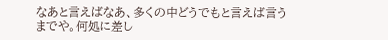なあと言えばなあ、多くの中どうでもと言えば言うまでや。何処に差し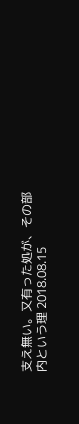支え無い。又有った処が、その部内という理 2018.08.15